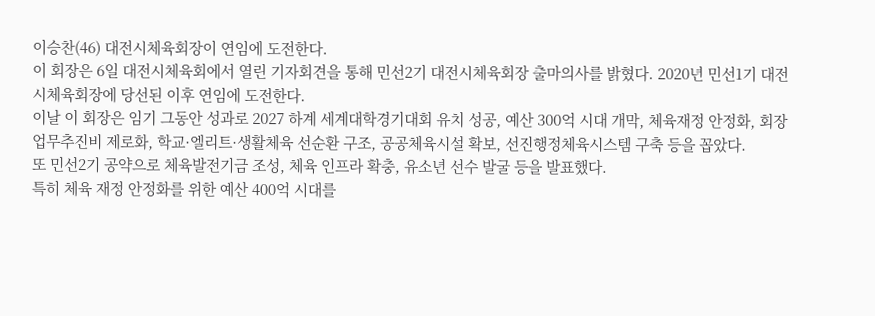이승찬(46) 대전시체육회장이 연임에 도전한다.
이 회장은 6일 대전시체육회에서 열린 기자회견을 통해 민선2기 대전시체육회장 출마의사를 밝혔다. 2020년 민선1기 대전시체육회장에 당선된 이후 연임에 도전한다.
이날 이 회장은 임기 그동안 성과로 2027 하계 세계대학경기대회 유치 성공, 예산 300억 시대 개막, 체육재정 안정화, 회장 업무추진비 제로화, 학교·엘리트·생활체육 선순환 구조, 공공체육시설 확보, 선진행정체육시스템 구축 등을 꼽았다.
또 민선2기 공약으로 체육발전기금 조성, 체육 인프라 확충, 유소년 선수 발굴 등을 발표했다.
특히 체육 재정 안정화를 위한 예산 400억 시대를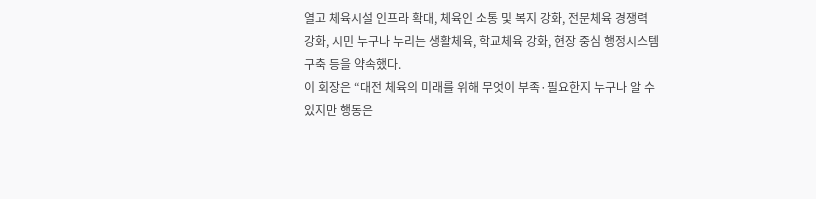열고 체육시설 인프라 확대, 체육인 소통 및 복지 강화, 전문체육 경쟁력 강화, 시민 누구나 누리는 생활체육, 학교체육 강화, 현장 중심 행정시스템 구축 등을 약속했다.
이 회장은 “대전 체육의 미래를 위해 무엇이 부족·필요한지 누구나 알 수 있지만 행동은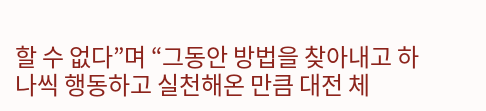할 수 없다”며 “그동안 방법을 찾아내고 하나씩 행동하고 실천해온 만큼 대전 체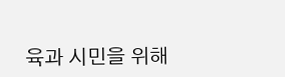육과 시민을 위해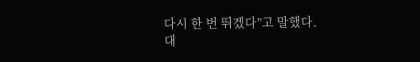다시 한 번 뛰겠다”고 말했다.
대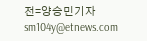전=양승민기자 sm104y@etnews.com